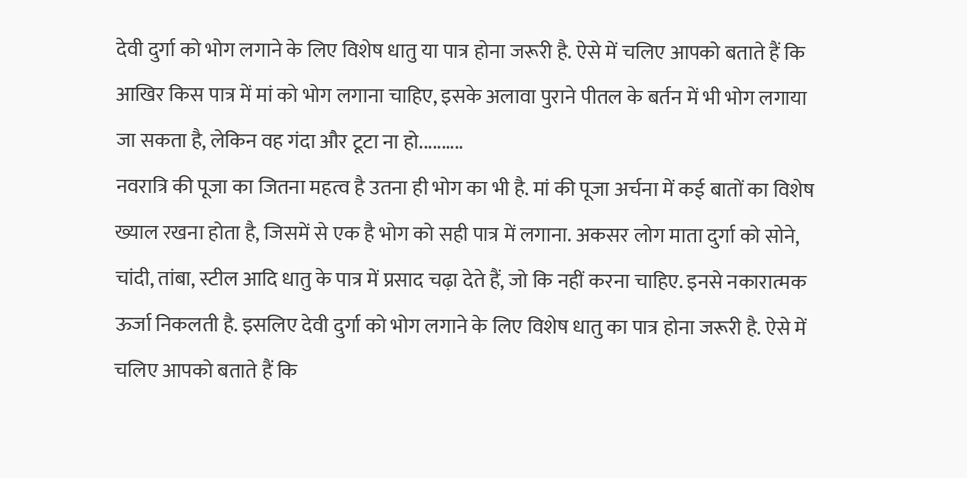देवी दुर्गा को भोग लगाने के लिए विशेष धातु या पात्र होना जरूरी है. ऐसे में चलिए आपको बताते हैं कि आखिर किस पात्र में मां को भोग लगाना चाहिए, इसके अलावा पुराने पीतल के बर्तन में भी भोग लगाया जा सकता है, लेकिन वह गंदा और टूटा ना हो..........
नवरात्रि की पूजा का जितना महत्व है उतना ही भोग का भी है. मां की पूजा अर्चना में कई बातों का विशेष ख्याल रखना होता है, जिसमें से एक है भोग को सही पात्र में लगाना. अकसर लोग माता दुर्गा को सोने, चांदी, तांबा, स्टील आदि धातु के पात्र में प्रसाद चढ़ा देते हैं, जो कि नहीं करना चाहिए. इनसे नकारात्मक ऊर्जा निकलती है. इसलिए देवी दुर्गा को भोग लगाने के लिए विशेष धातु का पात्र होना जरूरी है. ऐसे में चलिए आपको बताते हैं कि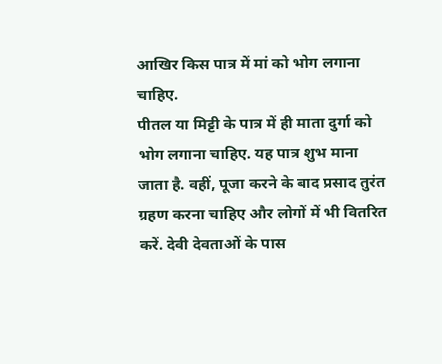आखिर किस पात्र में मां को भोग लगाना चाहिए.
पीतल या मिट्टी के पात्र में ही माता दुर्गा को भोग लगाना चाहिए. यह पात्र शुभ माना जाता है. वहीं, पूजा करने के बाद प्रसाद तुरंत ग्रहण करना चाहिए और लोगों में भी वितरित करें. देवी देवताओं के पास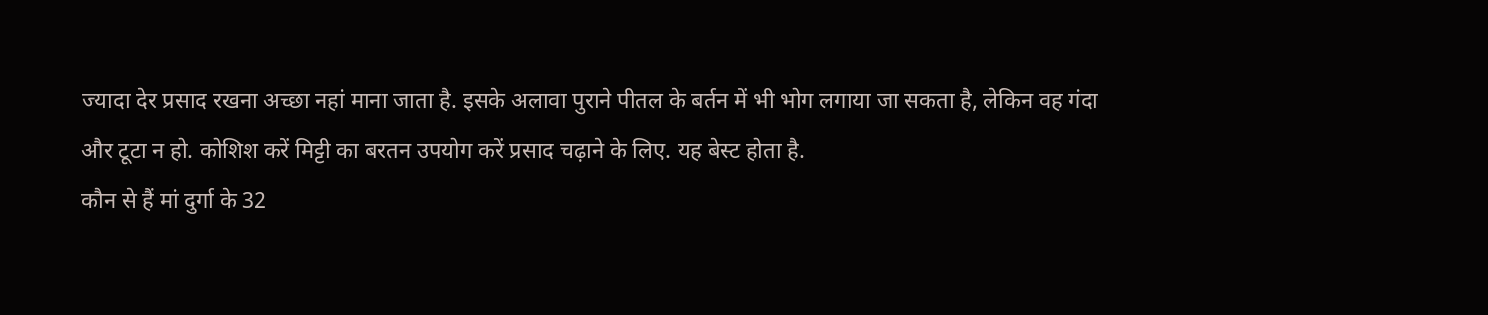ज्यादा देर प्रसाद रखना अच्छा नहां माना जाता है. इसके अलावा पुराने पीतल के बर्तन में भी भोग लगाया जा सकता है, लेकिन वह गंदा और टूटा न हो. कोशिश करें मिट्टी का बरतन उपयोग करें प्रसाद चढ़ाने के लिए. यह बेस्ट होता है.
कौन से हैं मां दुर्गा के 32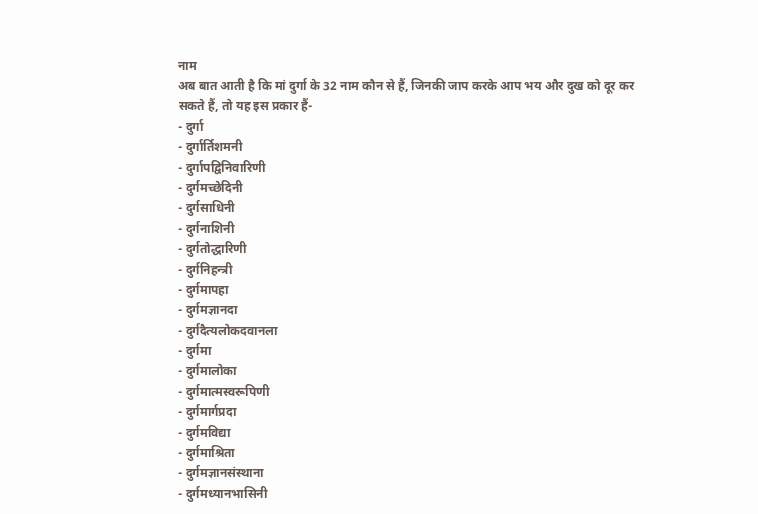नाम
अब बात आती है कि मां दुर्गा के 32 नाम कौन से हैं, जिनकी जाप करके आप भय और दुख को दूर कर सकते हैं, तो यह इस प्रकार हैं-
- दुर्गा
- दुर्गार्तिशमनी
- दुर्गापद्विनिवारिणी
- दुर्गमच्छेदिनी
- दुर्गसाधिनी
- दुर्गनाशिनी
- दुर्गतोद्धारिणी
- दुर्गनिहन्त्री
- दुर्गमापहा
- दुर्गमज्ञानदा
- दुर्गदैत्यलोकदवानला
- दुर्गमा
- दुर्गमालोका
- दुर्गमात्मस्वरूपिणी
- दुर्गमार्गप्रदा
- दुर्गमविद्या
- दुर्गमाश्रिता
- दुर्गमज्ञानसंस्थाना
- दुर्गमध्यानभासिनी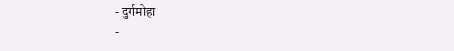- दुर्गमोहा
-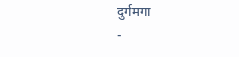दुर्गमगा
-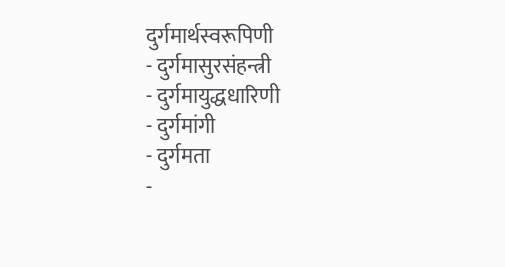दुर्गमार्थस्वरूपिणी
- दुर्गमासुरसंहन्त्री
- दुर्गमायुद्धधारिणी
- दुर्गमांगी
- दुर्गमता
-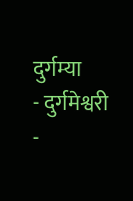दुर्गम्या
- दुर्गमेश्वरी
-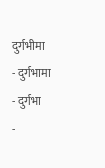दुर्गभीमा
- दुर्गभामा
- दुर्गभा
-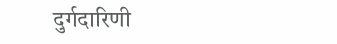दुर्गदारिणी